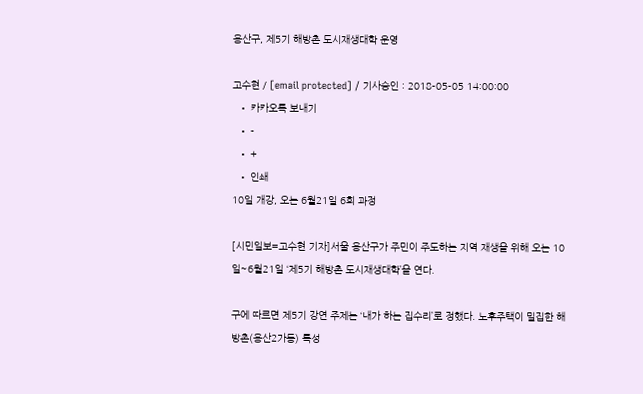용산구, 제5기 해방촌 도시재생대학 운영

고수현 / [email protected] / 기사승인 : 2018-05-05 14:00:00
  • 카카오톡 보내기
  • -
  • +
  • 인쇄
10일 개강, 오는 6월21일 6회 과정

[시민일보=고수현 기자]서울 용산구가 주민이 주도하는 지역 재생을 위해 오는 10일~6월21일 ‘제5기 해방촌 도시재생대학’을 연다.

구에 따르면 제5기 강연 주제는 ‘내가 하는 집수리’로 정했다. 노후주택이 밀집한 해방촌(용산2가동) 특성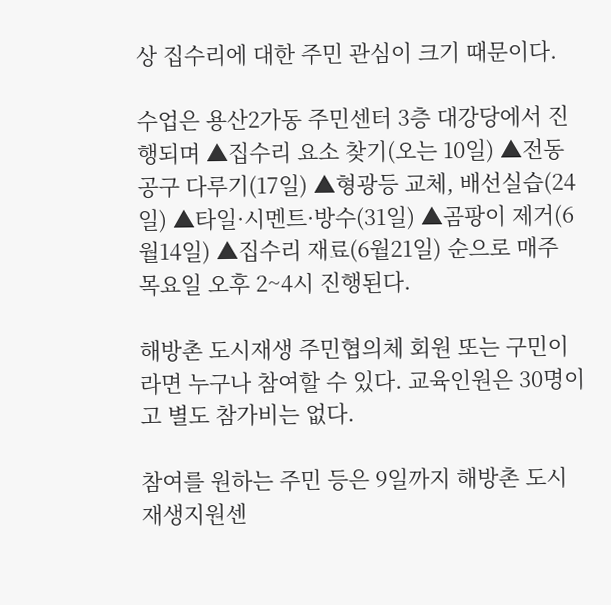상 집수리에 대한 주민 관심이 크기 때문이다.

수업은 용산2가동 주민센터 3층 대강당에서 진행되며 ▲집수리 요소 찾기(오는 10일) ▲전동 공구 다루기(17일) ▲형광등 교체, 배선실습(24일) ▲타일·시멘트·방수(31일) ▲곰팡이 제거(6월14일) ▲집수리 재료(6월21일) 순으로 매주 목요일 오후 2~4시 진행된다.

해방촌 도시재생 주민협의체 회원 또는 구민이라면 누구나 참여할 수 있다. 교육인원은 30명이고 별도 참가비는 없다.

참여를 원하는 주민 등은 9일까지 해방촌 도시재생지원센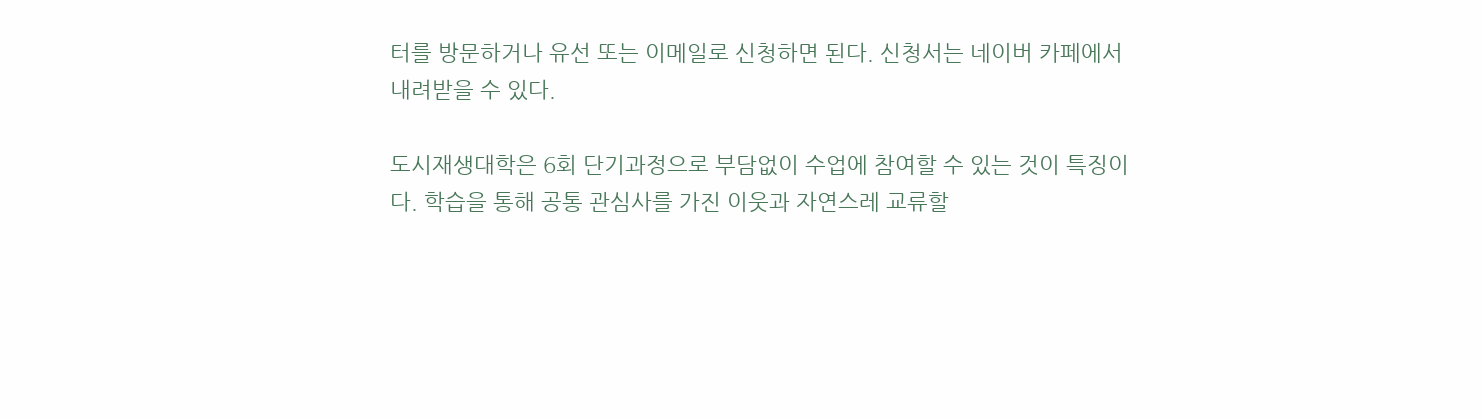터를 방문하거나 유선 또는 이메일로 신청하면 된다. 신청서는 네이버 카페에서 내려받을 수 있다.

도시재생대학은 6회 단기과정으로 부담없이 수업에 참여할 수 있는 것이 특징이다. 학습을 통해 공통 관심사를 가진 이웃과 자연스레 교류할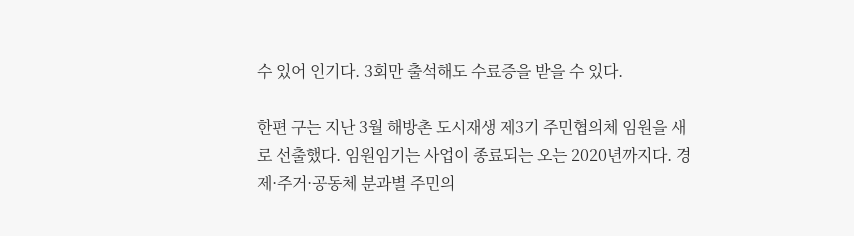수 있어 인기다. 3회만 출석해도 수료증을 받을 수 있다.

한편 구는 지난 3월 해방촌 도시재생 제3기 주민협의체 임원을 새로 선출했다. 임원임기는 사업이 종료되는 오는 2020년까지다. 경제·주거·공동체 분과별 주민의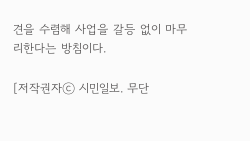견을 수렴해 사업을 갈등 없이 마무리한다는 방침이다.

[저작권자ⓒ 시민일보. 무단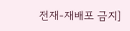전재-재배포 금지]